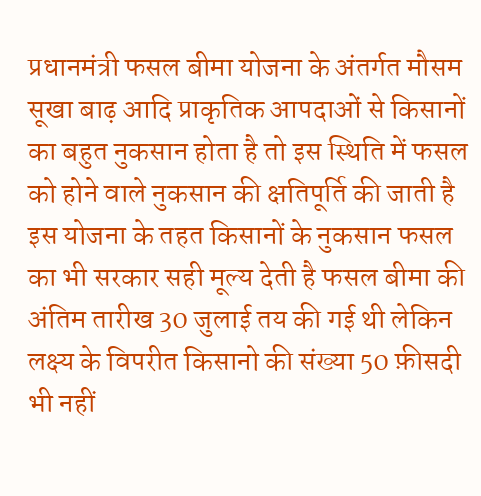प्रधानमंत्री फसल बीमा योजना के अंतर्गत मौसम सूखा बाढ़ आदि प्राकृतिक आपदाओं से किसानों का बहुत नुकसान होता है तो इस स्थिति में फसल को होने वाले नुकसान की क्षतिपूर्ति की जाती है इस योजना के तहत किसानों के नुकसान फसल का भी सरकार सही मूल्य देती है फसल बीमा की अंतिम तारीख 30 जुलाई तय की गई थी लेकिन लक्ष्य के विपरीत किसानो की संख्या 50 फ़ीसदी भी नहीं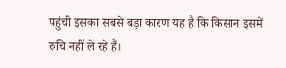पहुंची इसका सबसे बड़ा कारण यह है कि किसान इसमें रुचि नहीं ले रहे हैं।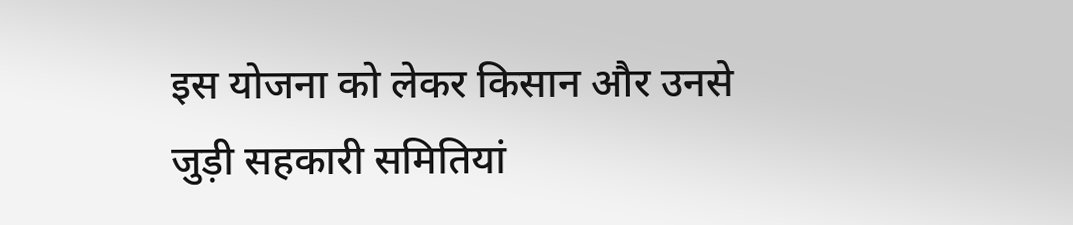इस योजना को लेकर किसान और उनसे जुड़ी सहकारी समितियां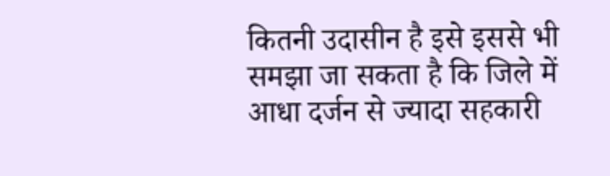कितनी उदासीन है इसे इससे भी समझा जा सकता है कि जिले में आधा दर्जन से ज्यादा सहकारी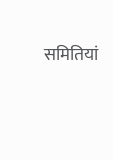समितियां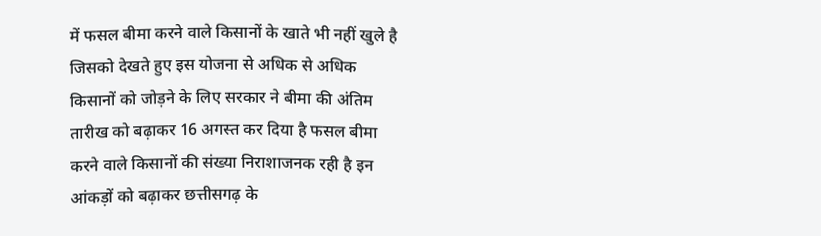में फसल बीमा करने वाले किसानों के खाते भी नहीं खुले है जिसको देखते हुए इस योजना से अधिक से अधिक किसानों को जोड़ने के लिए सरकार ने बीमा की अंतिम तारीख को बढ़ाकर 16 अगस्त कर दिया है फसल बीमा करने वाले किसानों की संख्या निराशाजनक रही है इन आंकड़ों को बढ़ाकर छत्तीसगढ़ के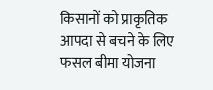किसानों को प्राकृतिक आपदा से बचने के लिए फसल बीमा योजना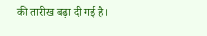की तारीख बढ़ा दी गई है।